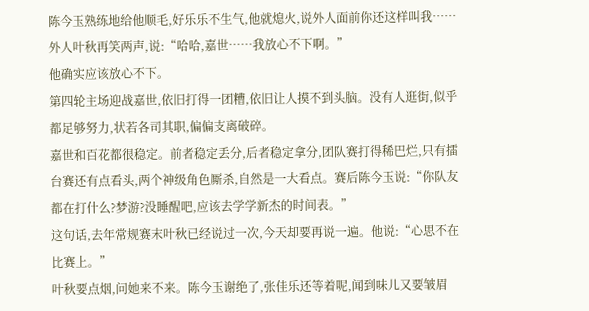陈今玉熟练地给他顺毛,好乐乐不生气,他就熄火,说外人面前你还这样叫我……外人叶秋再笑两声,说:“哈哈,嘉世……我放心不下啊。”
他确实应该放心不下。
第四轮主场迎战嘉世,依旧打得一团糟,依旧让人摸不到头脑。没有人逛街,似乎都足够努力,状若各司其职,偏偏支离破碎。
嘉世和百花都很稳定。前者稳定丢分,后者稳定拿分,团队赛打得稀巴烂,只有擂台赛还有点看头,两个神级角色厮杀,自然是一大看点。赛后陈今玉说:“你队友都在打什么?梦游?没睡醒吧,应该去学学新杰的时间表。”
这句话,去年常规赛末叶秋已经说过一次,今天却要再说一遍。他说:“心思不在比赛上。”
叶秋要点烟,问她来不来。陈今玉谢绝了,张佳乐还等着呢,闻到味儿又要皱眉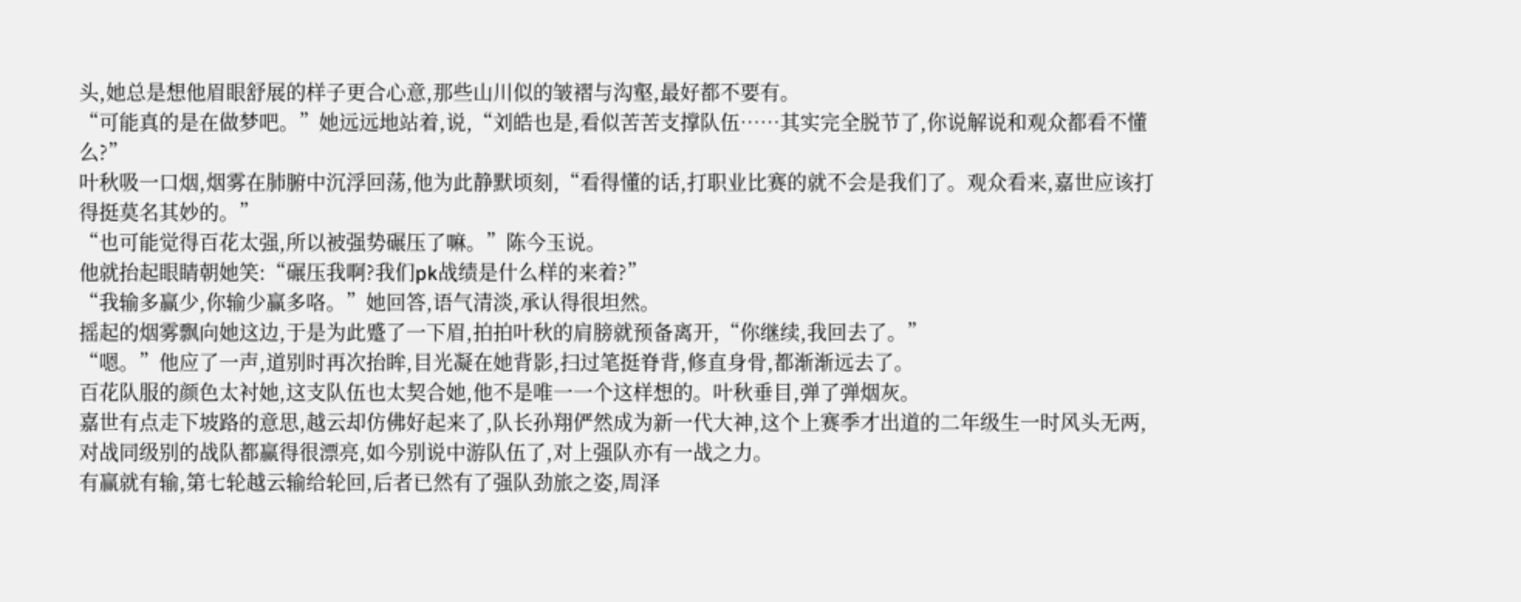头,她总是想他眉眼舒展的样子更合心意,那些山川似的皱褶与沟壑,最好都不要有。
“可能真的是在做梦吧。”她远远地站着,说,“刘皓也是,看似苦苦支撑队伍……其实完全脱节了,你说解说和观众都看不懂么?”
叶秋吸一口烟,烟雾在肺腑中沉浮回荡,他为此静默顷刻,“看得懂的话,打职业比赛的就不会是我们了。观众看来,嘉世应该打得挺莫名其妙的。”
“也可能觉得百花太强,所以被强势碾压了嘛。”陈今玉说。
他就抬起眼睛朝她笑:“碾压我啊?我们pk战绩是什么样的来着?”
“我输多赢少,你输少赢多咯。”她回答,语气清淡,承认得很坦然。
摇起的烟雾飘向她这边,于是为此蹙了一下眉,拍拍叶秋的肩膀就预备离开,“你继续,我回去了。”
“嗯。”他应了一声,道别时再次抬眸,目光凝在她背影,扫过笔挺脊背,修直身骨,都渐渐远去了。
百花队服的颜色太衬她,这支队伍也太契合她,他不是唯一一个这样想的。叶秋垂目,弹了弹烟灰。
嘉世有点走下坡路的意思,越云却仿佛好起来了,队长孙翔俨然成为新一代大神,这个上赛季才出道的二年级生一时风头无两,对战同级别的战队都赢得很漂亮,如今别说中游队伍了,对上强队亦有一战之力。
有赢就有输,第七轮越云输给轮回,后者已然有了强队劲旅之姿,周泽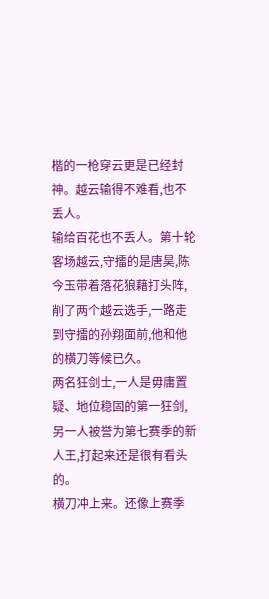楷的一枪穿云更是已经封神。越云输得不难看,也不丢人。
输给百花也不丢人。第十轮客场越云,守擂的是唐昊,陈今玉带着落花狼藉打头阵,削了两个越云选手,一路走到守擂的孙翔面前,他和他的横刀等候已久。
两名狂剑士,一人是毋庸置疑、地位稳固的第一狂剑,另一人被誉为第七赛季的新人王,打起来还是很有看头的。
横刀冲上来。还像上赛季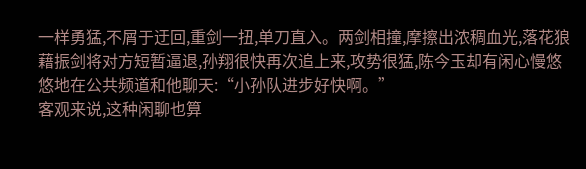一样勇猛,不屑于迂回,重剑一扭,单刀直入。两剑相撞,摩擦出浓稠血光,落花狼藉振剑将对方短暂逼退,孙翔很快再次追上来,攻势很猛,陈今玉却有闲心慢悠悠地在公共频道和他聊天:“小孙队进步好快啊。”
客观来说,这种闲聊也算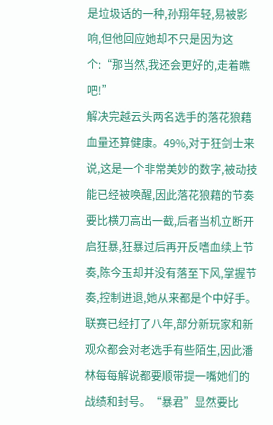是垃圾话的一种,孙翔年轻,易被影响,但他回应她却不只是因为这个:“那当然,我还会更好的,走着瞧吧!”
解决完越云头两名选手的落花狼藉血量还算健康。49%,对于狂剑士来说,这是一个非常美妙的数字,被动技能已经被唤醒,因此落花狼藉的节奏要比横刀高出一截,后者当机立断开启狂暴,狂暴过后再开反嗜血续上节奏,陈今玉却并没有落至下风,掌握节奏,控制进退,她从来都是个中好手。
联赛已经打了八年,部分新玩家和新观众都会对老选手有些陌生,因此潘林每每解说都要顺带提一嘴她们的战绩和封号。“暴君”显然要比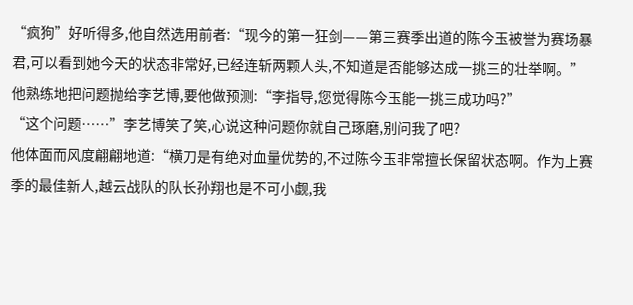“疯狗”好听得多,他自然选用前者:“现今的第一狂剑——第三赛季出道的陈今玉被誉为赛场暴君,可以看到她今天的状态非常好,已经连斩两颗人头,不知道是否能够达成一挑三的壮举啊。”
他熟练地把问题抛给李艺博,要他做预测:“李指导,您觉得陈今玉能一挑三成功吗?”
“这个问题……”李艺博笑了笑,心说这种问题你就自己琢磨,别问我了吧?
他体面而风度翩翩地道:“横刀是有绝对血量优势的,不过陈今玉非常擅长保留状态啊。作为上赛季的最佳新人,越云战队的队长孙翔也是不可小觑,我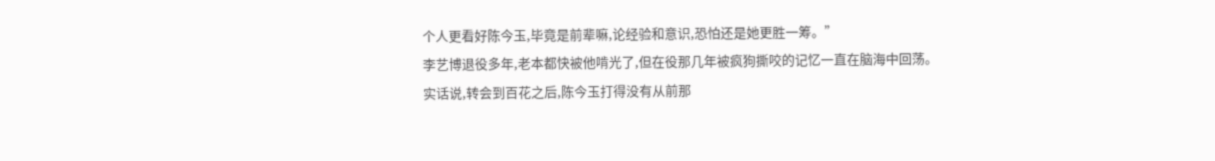个人更看好陈今玉,毕竟是前辈嘛,论经验和意识,恐怕还是她更胜一筹。”
李艺博退役多年,老本都快被他啃光了,但在役那几年被疯狗撕咬的记忆一直在脑海中回荡。实话说,转会到百花之后,陈今玉打得没有从前那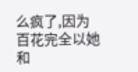么疯了,因为百花完全以她和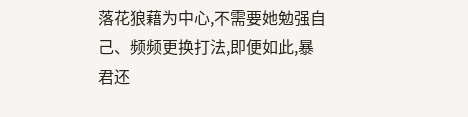落花狼藉为中心,不需要她勉强自己、频频更换打法,即便如此,暴君还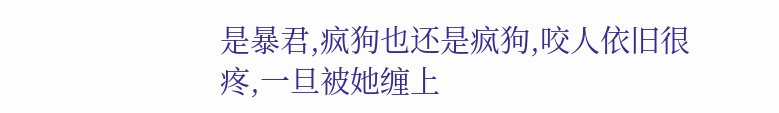是暴君,疯狗也还是疯狗,咬人依旧很疼,一旦被她缠上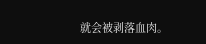就会被剥落血肉。